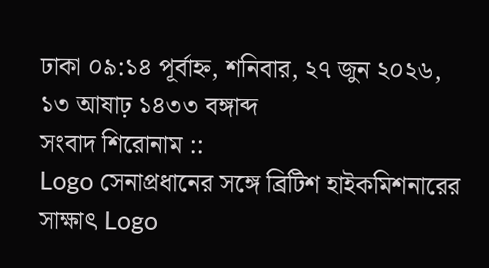ঢাকা ০৯:১৪ পূর্বাহ্ন, শনিবার, ২৭ জুন ২০২৬, ১৩ আষাঢ় ১৪৩৩ বঙ্গাব্দ
সংবাদ শিরোনাম ::
Logo সেনাপ্রধানের সঙ্গে ব্রিটিশ হাইকমিশনারের সাক্ষাৎ Logo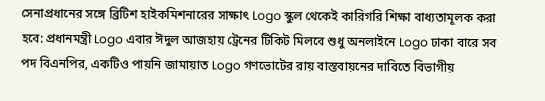সেনাপ্রধানের সঙ্গে ব্রিটিশ হাইকমিশনারের সাক্ষাৎ Logo স্কুল থেকেই কারিগরি শিক্ষা বাধ্যতামূলক করা হবে: প্রধানমন্ত্রী Logo এবার ঈদুল আজহায় ট্রেনের টিকিট মিলবে শুধু অনলাইনে Logo ঢাকা বারে সব পদ বিএনপির, একটিও পায়নি জামায়াত Logo গণভোটের রায় বাস্তবায়নের দাবিতে বিভাগীয়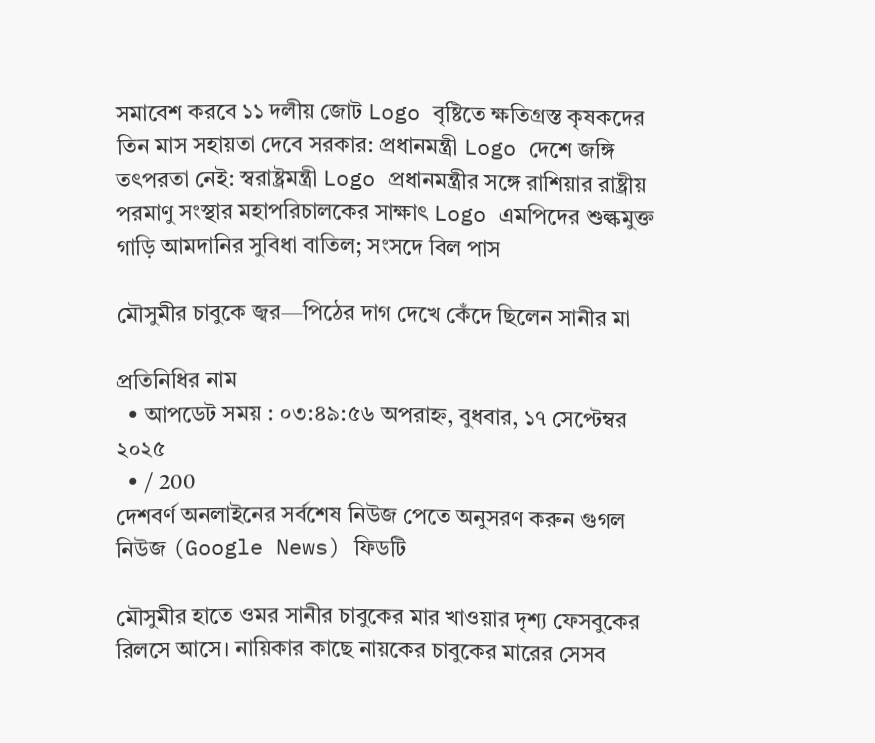সমাবেশ করবে ১১ দলীয় জোট Logo বৃষ্টিতে ক্ষতিগ্রস্ত কৃষকদের তিন মাস সহায়তা দেবে সরকার: প্রধানমন্ত্রী Logo দেশে জঙ্গি তৎপরতা নেই: স্বরাষ্ট্রমন্ত্রী Logo প্রধানমন্ত্রীর সঙ্গে রাশিয়ার রাষ্ট্রীয় পরমাণু সংস্থার মহাপরিচালকের সাক্ষাৎ Logo এমপিদের শুল্কমুক্ত গাড়ি আমদানির সুবিধা বাতিল; সংসদে বিল পাস

মৌসুমীর চাবুকে জ্বর—পিঠের দাগ দেখে কেঁদে ছিলেন সানীর মা

প্রতিনিধির নাম
  • আপডেট সময় : ০৩:৪৯:৫৬ অপরাহ্ন, বুধবার, ১৭ সেপ্টেম্বর ২০২৫
  • / 200
দেশবর্ণ অনলাইনের সর্বশেষ নিউজ পেতে অনুসরণ করুন গুগল নিউজ (Google News) ফিডটি

মৌসুমীর হাতে ওমর সানীর চাবুকের মার খাওয়ার দৃশ্য ফেসবুকের রিলসে আসে। নায়িকার কাছে নায়কের চাবুকের মারের সেসব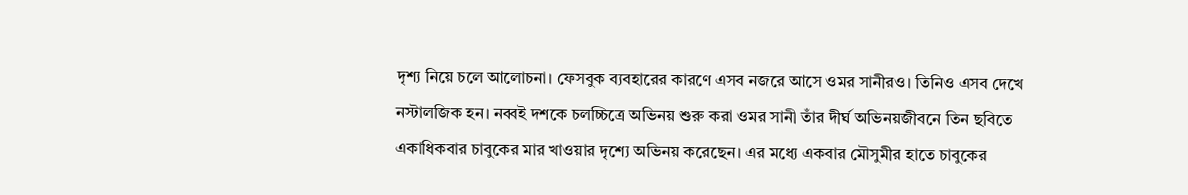দৃশ্য নিয়ে চলে আলোচনা। ফেসবুক ব্যবহারের কারণে এসব নজরে আসে ওমর সানীরও। তিনিও এসব দেখে নস্টালজিক হন। নব্বই দশকে চলচ্চিত্রে অভিনয় শুরু করা ওমর সানী তাঁর দীর্ঘ অভিনয়জীবনে তিন ছবিতে একাধিকবার চাবুকের মার খাওয়ার দৃশ্যে অভিনয় করেছেন। এর মধ্যে একবার মৌসুমীর হাতে চাবুকের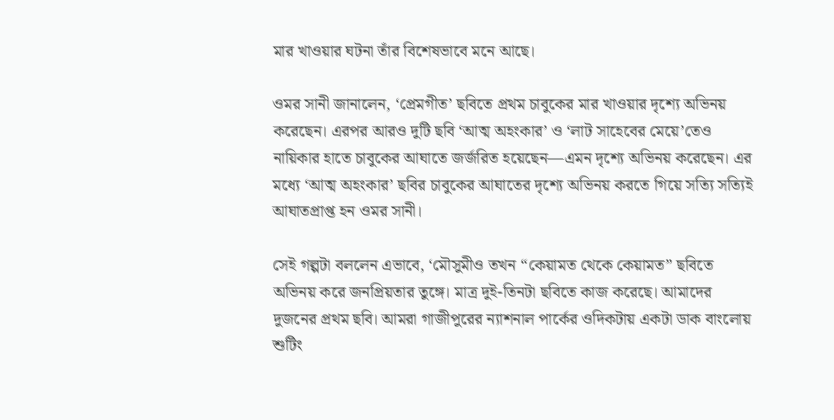মার খাওয়ার ঘটনা তাঁর বিশেষভাবে মনে আছে।

ওমর সানী জানালেন, ‘প্রেমগীত’ ছবিতে প্রথম চাবুকের মার খাওয়ার দৃশ্যে অভিনয় করেছেন। এরপর আরও দুটি ছবি ‘আত্ম অহংকার’ ও ‘লাট সাহেবের মেয়ে’তেও নায়িকার হাতে চাবুকের আঘাতে জর্জরিত হয়েছেন—এমন দৃশ্যে অভিনয় করেছেন। এর মধ্যে ‘আত্ম অহংকার’ ছবির চাবুকের আঘাতের দৃশ্যে অভিনয় করতে গিয়ে সত্যি সত্যিই আঘাতপ্রাপ্ত হন ওমর সানী।

সেই গল্পটা বললেন এভাবে, ‘মৌসুমীও তখন “কেয়ামত থেকে কেয়ামত” ছবিতে অভিনয় করে জনপ্রিয়তার তুঙ্গে। মাত্র দুই-তিনটা ছবিতে কাজ করেছে। আমাদের দুজনের প্রথম ছবি। আমরা গাজীপুরের ন্যাশনাল পার্কের ওদিকটায় একটা ডাক বাংলোয় শুটিং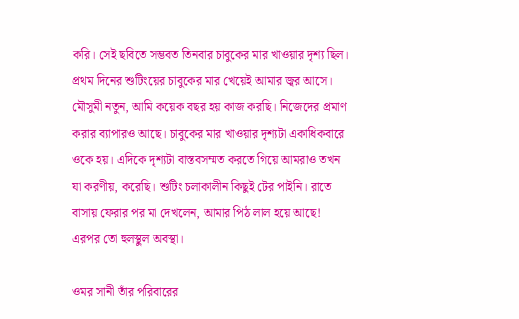করি। সেই ছবিতে সম্ভবত তিনবার চাবুকের মার খাওয়ার দৃশ্য ছিল। প্রথম দিনের শুটিংয়ের চাবুকের মার খেয়েই আমার জ্বর আসে। মৌসুমী নতুন, আমি কয়েক বছর হয় কাজ করছি। নিজেদের প্রমাণ করার ব্যাপারও আছে। চাবুকের মার খাওয়ার দৃশ্যটা একাধিকবারে ওকে হয়। এদিকে দৃশ্যটা বাস্তবসম্মত করতে গিয়ে আমরাও তখন যা করণীয়, করেছি। শুটিং চলাকালীন কিছুই টের পাইনি। রাতে বাসায় ফেরার পর মা দেখলেন, আমার পিঠ লাল হয়ে আছে! এরপর তো হুলস্থুল অবস্থা।

ওমর সানী তাঁর পরিবারের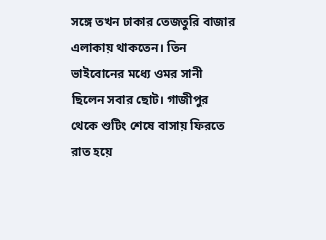সঙ্গে তখন ঢাকার তেজতুরি বাজার এলাকায় থাকতেন। তিন ভাইবোনের মধ্যে ওমর সানী ছিলেন সবার ছোট। গাজীপুর থেকে শুটিং শেষে বাসায় ফিরতে রাত হয়ে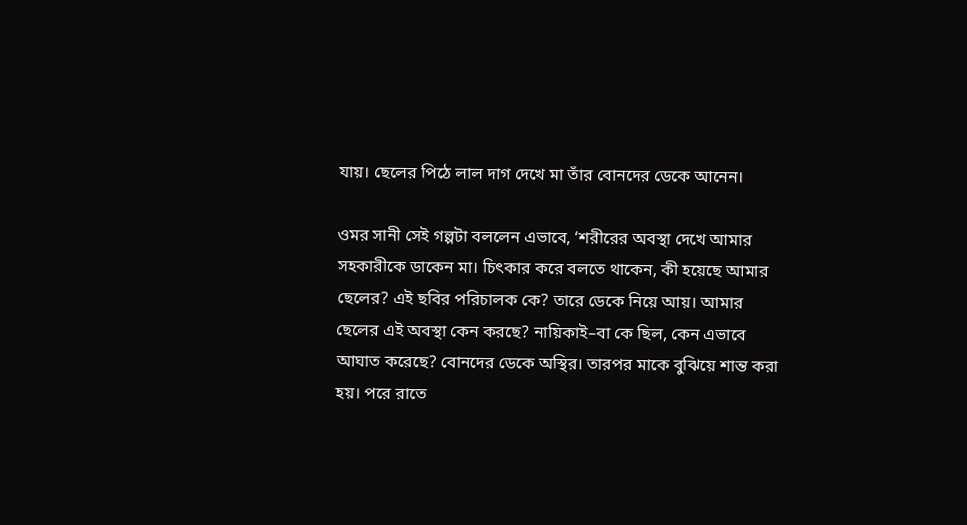যায়। ছেলের পিঠে লাল দাগ দেখে মা তাঁর বোনদের ডেকে আনেন।

ওমর সানী সেই গল্পটা বললেন এভাবে, ‘শরীরের অবস্থা দেখে আমার সহকারীকে ডাকেন মা। চিৎকার করে বলতে থাকেন, কী হয়েছে আমার ছেলের? এই ছবির পরিচালক কে? তারে ডেকে নিয়ে আয়। আমার ছেলের এই অবস্থা কেন করছে? নায়িকাই–বা কে ছিল, কেন এভাবে আঘাত করেছে? বোনদের ডেকে অস্থির। তারপর মাকে বুঝিয়ে শান্ত করা হয়। পরে রাতে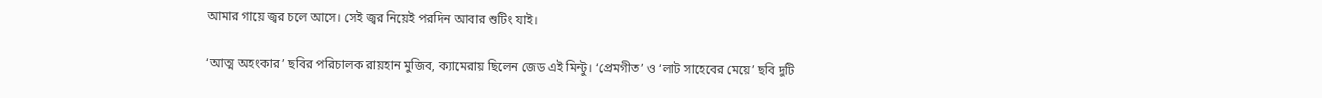আমার গায়ে জ্বর চলে আসে। সেই জ্বর নিয়েই পরদিন আবার শুটিং যাই।

‘আত্ম অহংকার’ ছবির পরিচালক রায়হান মুজিব, ক্যামেরায় ছিলেন জেড এই মিন্টু। ‘প্রেমগীত’ ও ‘লাট সাহেবের মেয়ে’ ছবি দুটি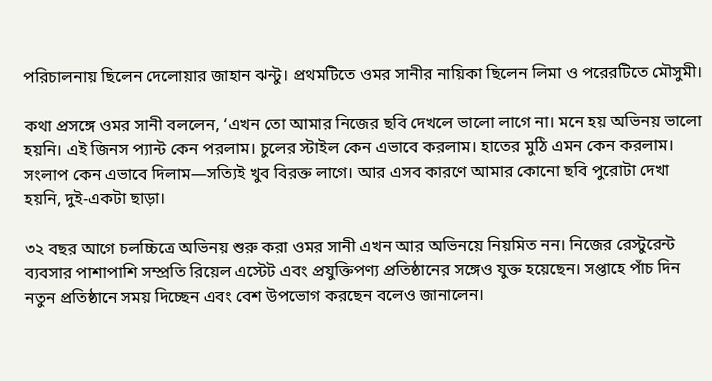পরিচালনায় ছিলেন দেলোয়ার জাহান ঝন্টু। প্রথমটিতে ওমর সানীর নায়িকা ছিলেন লিমা ও পরেরটিতে মৌসুমী।

কথা প্রসঙ্গে ওমর সানী বললেন, ‘এখন তো আমার নিজের ছবি দেখলে ভালো লাগে না। মনে হয় অভিনয় ভালো হয়নি। এই জিনস প্যান্ট কেন পরলাম। চুলের স্টাইল কেন এভাবে করলাম। হাতের মুঠি এমন কেন করলাম। সংলাপ কেন এভাবে দিলাম—সত্যিই খুব বিরক্ত লাগে। আর এসব কারণে আমার কোনো ছবি পুরোটা দেখা হয়নি, দুই-একটা ছাড়া।

৩২ বছর আগে চলচ্চিত্রে অভিনয় শুরু করা ওমর সানী এখন আর অভিনয়ে নিয়মিত নন। নিজের রেস্টুরেন্ট ব্যবসার পাশাপাশি সম্প্রতি রিয়েল এস্টেট এবং প্রযুক্তিপণ্য প্রতিষ্ঠানের সঙ্গেও যুক্ত হয়েছেন। সপ্তাহে পাঁচ দিন নতুন প্রতিষ্ঠানে সময় দিচ্ছেন এবং বেশ উপভোগ করছেন বলেও জানালেন।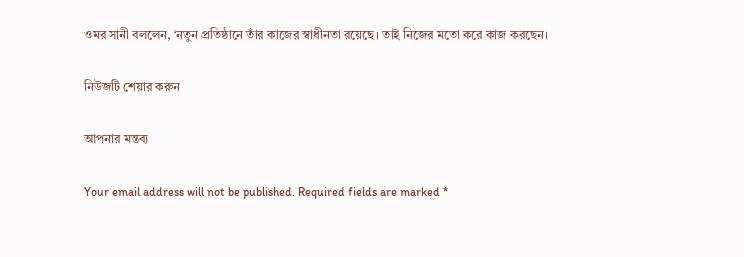ওমর সানী বললেন, ‘নতুন প্রতিষ্ঠানে তাঁর কাজের স্বাধীনতা রয়েছে। তাই নিজের মতো করে কাজ করছেন।

নিউজটি শেয়ার করুন

আপনার মন্তব্য

Your email address will not be published. Required fields are marked *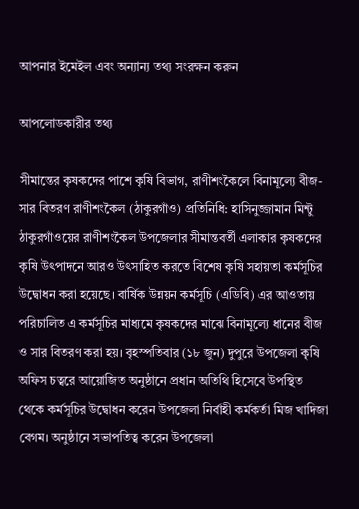আপনার ইমেইল এবং অন্যান্য তথ্য সংরক্ষন করুন

আপলোডকারীর তথ্য

সীমান্তের কৃষকদের পাশে কৃষি বিভাগ, রাণীশংকৈলে বিনামূল্যে বীজ-সার বিতরণ রাণীশংকৈল (ঠাকুরগাঁও) প্রতিনিধি: হাসিনুজ্জামান মিন্টু ঠাকুরগাঁওয়ের রাণীশংকৈল উপজেলার সীমান্তবর্তী এলাকার কৃষকদের কৃষি উৎপাদনে আরও উৎসাহিত করতে বিশেষ কৃষি সহায়তা কর্মসূচির উদ্বোধন করা হয়েছে। বার্ষিক উন্নয়ন কর্মসূচি (এডিবি) এর আওতায় পরিচালিত এ কর্মসূচির মাধ্যমে কৃষকদের মাঝে বিনামূল্যে ধানের বীজ ও সার বিতরণ করা হয়। বৃহস্পতিবার (১৮ জুন) দুপুরে উপজেলা কৃষি অফিস চত্বরে আয়োজিত অনুষ্ঠানে প্রধান অতিথি হিসেবে উপস্থিত থেকে কর্মসূচির উদ্বোধন করেন উপজেলা নির্বাহী কর্মকর্তা মিজ খাদিজা বেগম। অনুষ্ঠানে সভাপতিত্ব করেন উপজেলা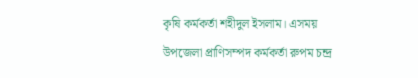কৃষি কর্মকর্তা শহীদুল ইসলাম। এসময় উপজেলা প্রাণিসম্পদ কর্মকর্তা রুপম চন্দ্র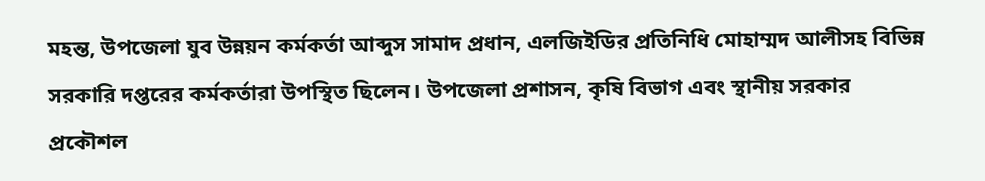মহন্ত, উপজেলা যুব উন্নয়ন কর্মকর্তা আব্দুস সামাদ প্রধান, এলজিইডির প্রতিনিধি মোহাম্মদ আলীসহ বিভিন্ন সরকারি দপ্তরের কর্মকর্তারা উপস্থিত ছিলেন। উপজেলা প্রশাসন, কৃষি বিভাগ এবং স্থানীয় সরকার প্রকৌশল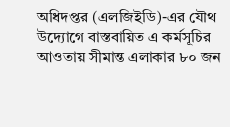অধিদপ্তর (এলজিইডি)-এর যৌথ উদ্যোগে বাস্তবায়িত এ কর্মসূচির আওতায় সীমান্ত এলাকার ৮০ জন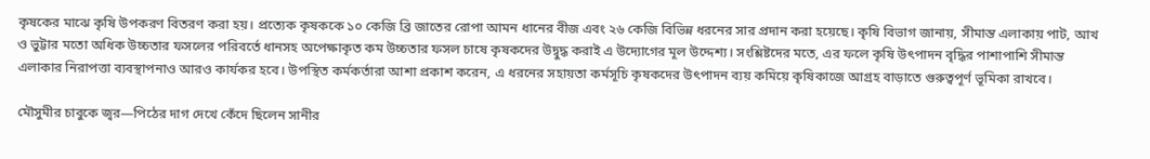কৃষকের মাঝে কৃষি উপকরণ বিতরণ করা হয়। প্রত্যেক কৃষককে ১০ কেজি ব্রি জাতের রোপা আমন ধানের বীজ এবং ২৬ কেজি বিভিন্ন ধরনের সার প্রদান করা হয়েছে। কৃষি বিভাগ জানায়, সীমান্ত এলাকায় পাট, আখ ও ভুট্টার মতো অধিক উচ্চতার ফসলের পরিবর্তে ধানসহ অপেক্ষাকৃত কম উচ্চতার ফসল চাষে কৃষকদের উদ্বুদ্ধ করাই এ উদ্যোগের মূল উদ্দেশ্য। সংশ্লিষ্টদের মতে, এর ফলে কৃষি উৎপাদন বৃদ্ধির পাশাপাশি সীমান্ত এলাকার নিরাপত্তা ব্যবস্থাপনাও আরও কার্যকর হবে। উপস্থিত কর্মকর্তারা আশা প্রকাশ করেন, এ ধরনের সহায়তা কর্মসূচি কৃষকদের উৎপাদন ব্যয় কমিয়ে কৃষিকাজে আগ্রহ বাড়াতে গুরুত্বপূর্ণ ভূমিকা রাখবে।

মৌসুমীর চাবুকে জ্বর—পিঠের দাগ দেখে কেঁদে ছিলেন সানীর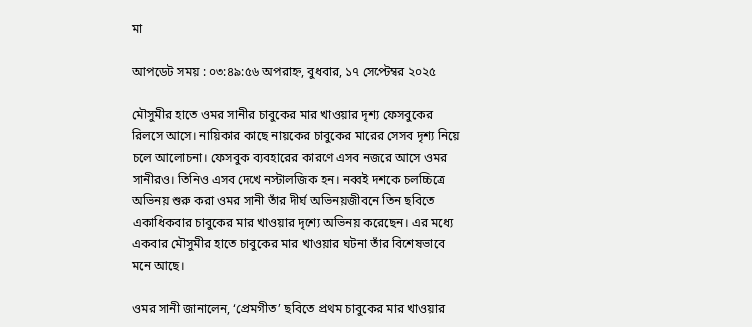মা

আপডেট সময় : ০৩:৪৯:৫৬ অপরাহ্ন, বুধবার, ১৭ সেপ্টেম্বর ২০২৫

মৌসুমীর হাতে ওমর সানীর চাবুকের মার খাওয়ার দৃশ্য ফেসবুকের রিলসে আসে। নায়িকার কাছে নায়কের চাবুকের মারের সেসব দৃশ্য নিয়ে চলে আলোচনা। ফেসবুক ব্যবহারের কারণে এসব নজরে আসে ওমর সানীরও। তিনিও এসব দেখে নস্টালজিক হন। নব্বই দশকে চলচ্চিত্রে অভিনয় শুরু করা ওমর সানী তাঁর দীর্ঘ অভিনয়জীবনে তিন ছবিতে একাধিকবার চাবুকের মার খাওয়ার দৃশ্যে অভিনয় করেছেন। এর মধ্যে একবার মৌসুমীর হাতে চাবুকের মার খাওয়ার ঘটনা তাঁর বিশেষভাবে মনে আছে।

ওমর সানী জানালেন, ‘প্রেমগীত’ ছবিতে প্রথম চাবুকের মার খাওয়ার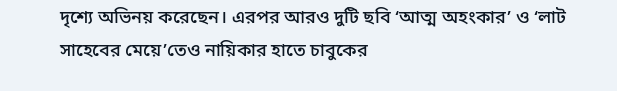দৃশ্যে অভিনয় করেছেন। এরপর আরও দুটি ছবি ‘আত্ম অহংকার’ ও ‘লাট সাহেবের মেয়ে’তেও নায়িকার হাতে চাবুকের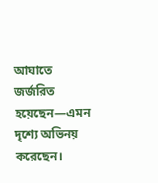আঘাতে জর্জরিত হয়েছেন—এমন দৃশ্যে অভিনয় করেছেন।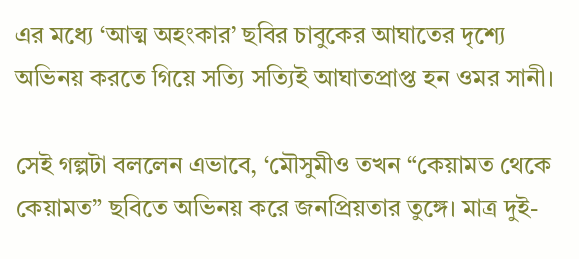এর মধ্যে ‘আত্ম অহংকার’ ছবির চাবুকের আঘাতের দৃশ্যে অভিনয় করতে গিয়ে সত্যি সত্যিই আঘাতপ্রাপ্ত হন ওমর সানী।

সেই গল্পটা বললেন এভাবে, ‘মৌসুমীও তখন “কেয়ামত থেকে কেয়ামত” ছবিতে অভিনয় করে জনপ্রিয়তার তুঙ্গে। মাত্র দুই-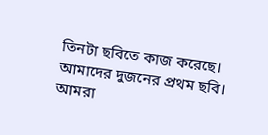তিনটা ছবিতে কাজ করেছে। আমাদের দুজনের প্রথম ছবি। আমরা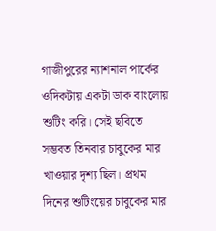গাজীপুরের ন্যাশনাল পার্কের ওদিকটায় একটা ডাক বাংলোয় শুটিং করি। সেই ছবিতে সম্ভবত তিনবার চাবুকের মার খাওয়ার দৃশ্য ছিল। প্রথম দিনের শুটিংয়ের চাবুকের মার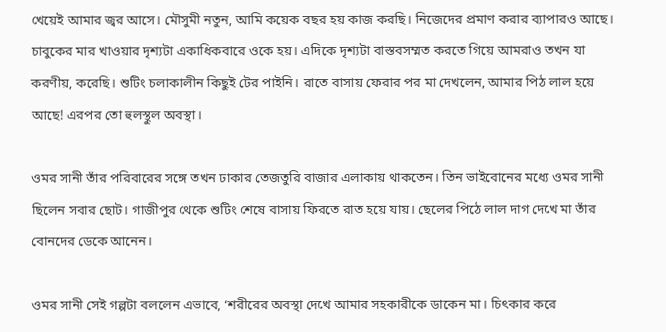খেয়েই আমার জ্বর আসে। মৌসুমী নতুন, আমি কয়েক বছর হয় কাজ করছি। নিজেদের প্রমাণ করার ব্যাপারও আছে। চাবুকের মার খাওয়ার দৃশ্যটা একাধিকবারে ওকে হয়। এদিকে দৃশ্যটা বাস্তবসম্মত করতে গিয়ে আমরাও তখন যা করণীয়, করেছি। শুটিং চলাকালীন কিছুই টের পাইনি। রাতে বাসায় ফেরার পর মা দেখলেন, আমার পিঠ লাল হয়ে আছে! এরপর তো হুলস্থুল অবস্থা।

ওমর সানী তাঁর পরিবারের সঙ্গে তখন ঢাকার তেজতুরি বাজার এলাকায় থাকতেন। তিন ভাইবোনের মধ্যে ওমর সানী ছিলেন সবার ছোট। গাজীপুর থেকে শুটিং শেষে বাসায় ফিরতে রাত হয়ে যায়। ছেলের পিঠে লাল দাগ দেখে মা তাঁর বোনদের ডেকে আনেন।

ওমর সানী সেই গল্পটা বললেন এভাবে, ‘শরীরের অবস্থা দেখে আমার সহকারীকে ডাকেন মা। চিৎকার করে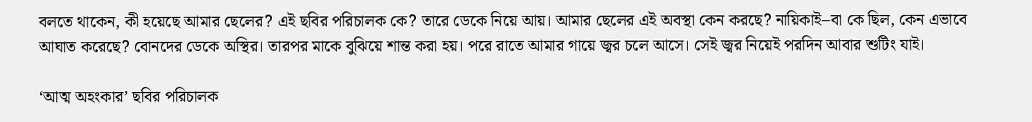বলতে থাকেন, কী হয়েছে আমার ছেলের? এই ছবির পরিচালক কে? তারে ডেকে নিয়ে আয়। আমার ছেলের এই অবস্থা কেন করছে? নায়িকাই–বা কে ছিল, কেন এভাবে আঘাত করেছে? বোনদের ডেকে অস্থির। তারপর মাকে বুঝিয়ে শান্ত করা হয়। পরে রাতে আমার গায়ে জ্বর চলে আসে। সেই জ্বর নিয়েই পরদিন আবার শুটিং যাই।

‘আত্ম অহংকার’ ছবির পরিচালক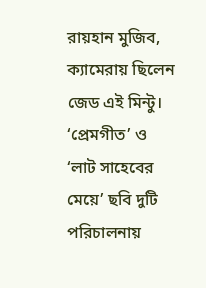রায়হান মুজিব, ক্যামেরায় ছিলেন জেড এই মিন্টু। ‘প্রেমগীত’ ও ‘লাট সাহেবের মেয়ে’ ছবি দুটি পরিচালনায়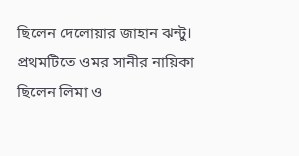ছিলেন দেলোয়ার জাহান ঝন্টু। প্রথমটিতে ওমর সানীর নায়িকা ছিলেন লিমা ও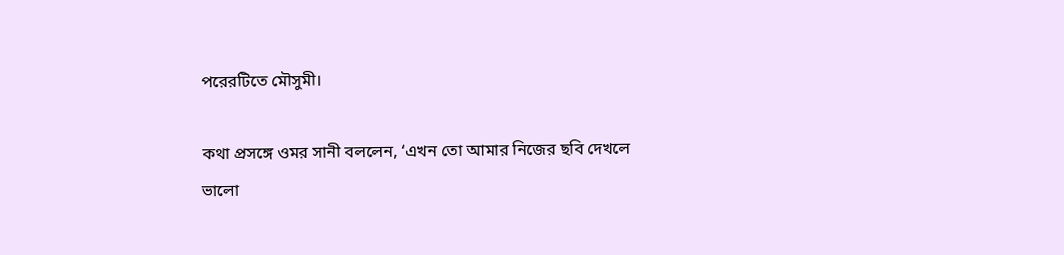পরেরটিতে মৌসুমী।

কথা প্রসঙ্গে ওমর সানী বললেন, ‘এখন তো আমার নিজের ছবি দেখলে ভালো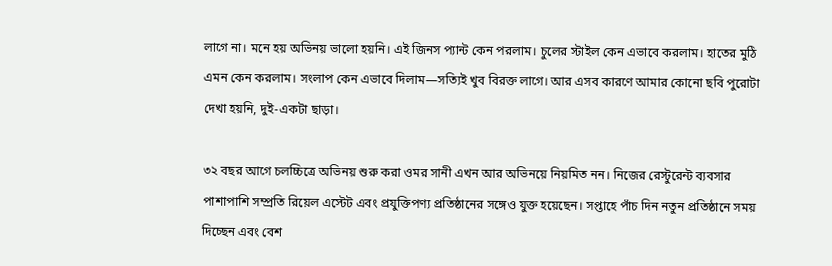লাগে না। মনে হয় অভিনয় ভালো হয়নি। এই জিনস প্যান্ট কেন পরলাম। চুলের স্টাইল কেন এভাবে করলাম। হাতের মুঠি এমন কেন করলাম। সংলাপ কেন এভাবে দিলাম—সত্যিই খুব বিরক্ত লাগে। আর এসব কারণে আমার কোনো ছবি পুরোটা দেখা হয়নি, দুই-একটা ছাড়া।

৩২ বছর আগে চলচ্চিত্রে অভিনয় শুরু করা ওমর সানী এখন আর অভিনয়ে নিয়মিত নন। নিজের রেস্টুরেন্ট ব্যবসার পাশাপাশি সম্প্রতি রিয়েল এস্টেট এবং প্রযুক্তিপণ্য প্রতিষ্ঠানের সঙ্গেও যুক্ত হয়েছেন। সপ্তাহে পাঁচ দিন নতুন প্রতিষ্ঠানে সময় দিচ্ছেন এবং বেশ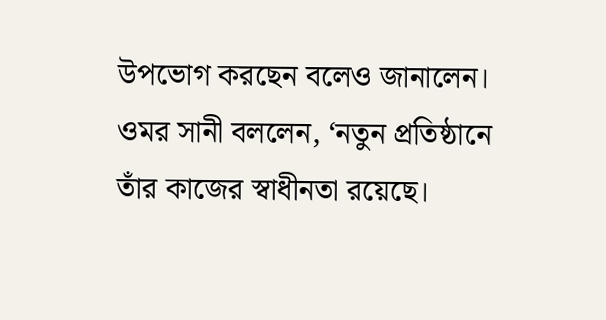উপভোগ করছেন বলেও জানালেন। ওমর সানী বললেন, ‘নতুন প্রতিষ্ঠানে তাঁর কাজের স্বাধীনতা রয়েছে।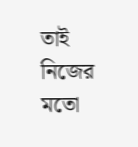তাই নিজের মতো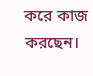করে কাজ করছেন।